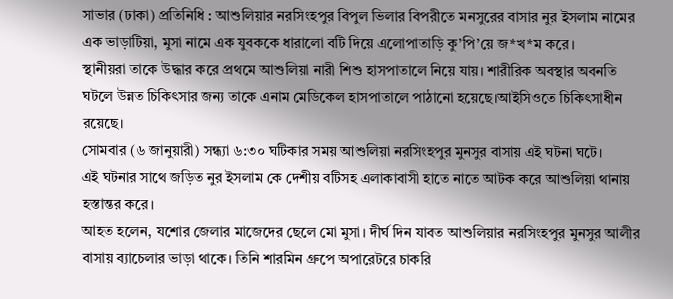সাভার (ঢাকা) প্রতিনিধি : আশুলিয়ার নরসিংহপুর বিপুল ভিলার বিপরীতে মনসুরের বাসার নুর ইসলাম নামের এক ভাড়াটিয়া, মুসা নামে এক যুবককে ধারালো বটি দিয়ে এলোপাতাড়ি কু’পি’য়ে জ*খ*ম করে।
স্থানীয়রা তাকে উদ্ধার করে প্রথমে আশুলিয়া নারী শিশু হাসপাতালে নিয়ে যায়। শারীরিক অবস্থার অবনতি ঘটলে উন্নত চিকিৎসার জন্য তাকে এনাম মেডিকেল হাসপাতালে পাঠানো হয়েছে।আইসিওতে চিকিৎসাধীন রয়েছে।
সোমবার (৬ জানুয়ারী) সন্ধ্যা ৬:৩০ ঘটিকার সময় আশুলিয়া নরসিংহপুর মুনসুর বাসায় এই ঘটনা ঘটে।
এই ঘটনার সাথে জড়িত নুর ইসলাম কে দেশীয় বটিসহ এলাকাবাসী হাতে নাতে আটক করে আশুলিয়া থানায় হস্তান্তর করে।
আহত হলেন, যশোর জেলার মাজেদের ছেলে মো মুসা। দীর্ঘ দিন যাবত আশুলিয়ার নরসিংহপুর মুনসুর আলীর বাসায় ব্যাচেলার ভাড়া থাকে। তিনি শারমিন গ্রুপে অপারেটরে চাকরি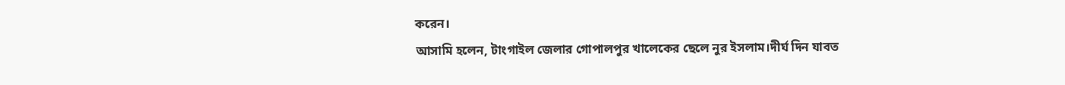করেন।
আসামি হলেন, টাংগাইল জেলার গোপালপুর খালেকের ছেলে নুর ইসলাম।দীর্ঘ দিন যাবত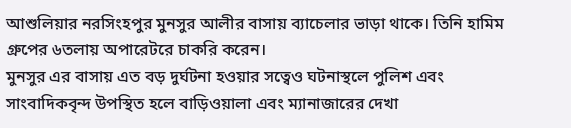আশুলিয়ার নরসিংহপুর মুনসুর আলীর বাসায় ব্যাচেলার ভাড়া থাকে। তিনি হামিম গ্রুপের ৬তলায় অপারেটরে চাকরি করেন।
মুনসুর এর বাসায় এত বড় দুর্ঘটনা হওয়ার সত্বেও ঘটনাস্থলে পুলিশ এবং সাংবাদিকবৃন্দ উপস্থিত হলে বাড়িওয়ালা এবং ম্যানাজারের দেখা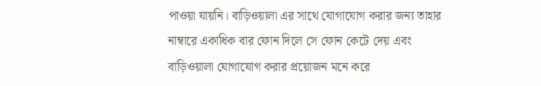পাওয়া যায়নি। বাড়িওয়ালা এর সাথে যোগাযোগ করার জন্য তাহার নাম্বারে একাধিক বার ফোন দিলে সে ফোন কেটে দেয় এবং বাড়িওয়ালা যোগাযোগ করার প্রয়োজন মনে করে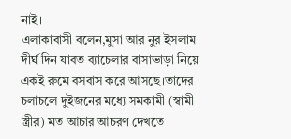নাই।
এলাকাবাসী বলেন,মুসা আর নুর ইসলাম দীর্ঘ দিন যাবত ব্যাচেলার বাসাভাড়া নিয়ে একই রুমে বসবাস করে আসছে।তাদের চলাচলে দুইজনের মধ্যে সমকামী (স্বামী স্ত্রীর) মত আচার আচরণ দেখতে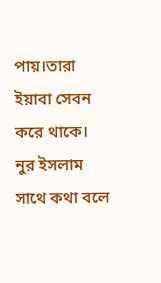পায়।তারা ইয়াবা সেবন করে থাকে।
নুর ইসলাম সাথে কথা বলে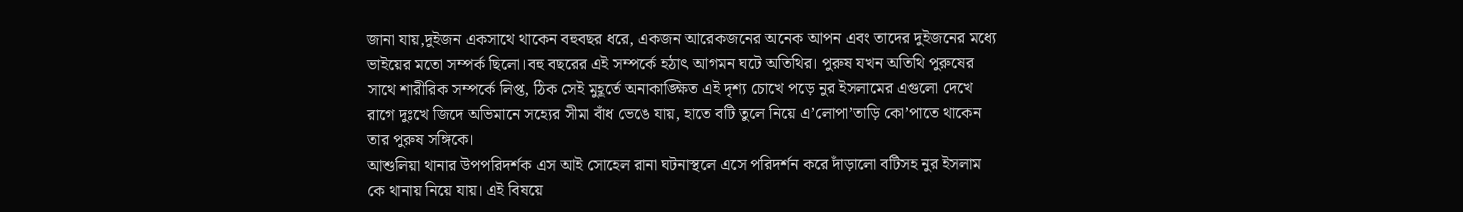জানা যায়,দুইজন একসাথে থাকেন বহুবছর ধরে, একজন আরেকজনের অনেক আপন এবং তাদের দুইজনের মধ্যে ভাইয়ের মতো সম্পর্ক ছিলো।বহু বছরের এই সম্পর্কে হঠাৎ আগমন ঘটে অতিথির। পুরুষ যখন অতিথি পুরুষের সাথে শারীরিক সম্পর্কে লিপ্ত, ঠিক সেই মুহূর্তে অনাকাঙ্ক্ষিত এই দৃশ্য চোখে পড়ে নুর ইসলামের এগুলো দেখে রাগে দুঃখে জিদে অভিমানে সহ্যের সীমা বাঁধ ভেঙে যায়, হাতে বটি তুলে নিয়ে এ’লোপা’তাড়ি কো’পাতে থাকেন তার পুরুষ সঙ্গিকে।
আশুলিয়া থানার উপপরিদর্শক এস আই সোহেল রানা ঘটনাস্থলে এসে পরিদর্শন করে দাঁড়ালো বটিসহ নুর ইসলাম কে থানায় নিয়ে যায়। এই বিষয়ে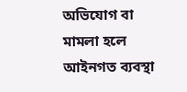অভিযোগ বা মামলা হলে আইনগত ব্যবস্থা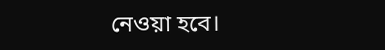নেওয়া হবে।